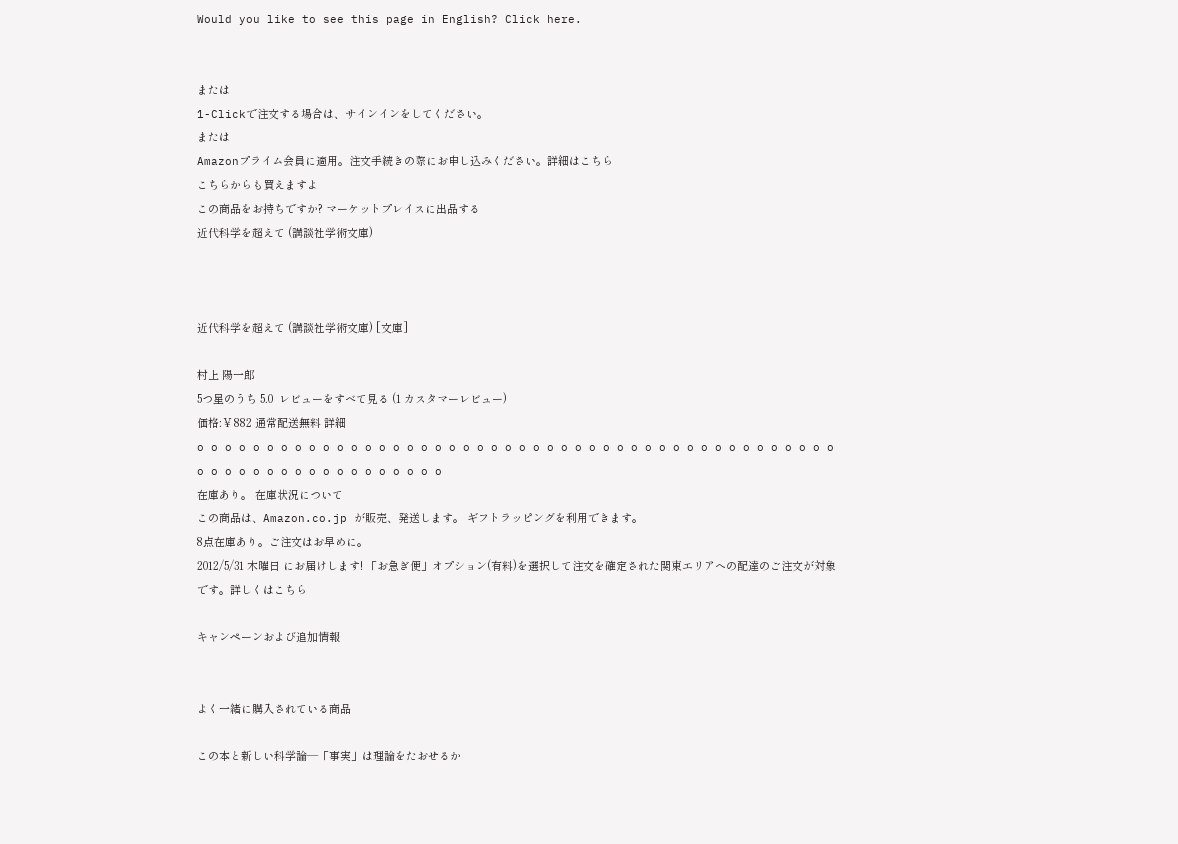Would you like to see this page in English? Click here.


または
1-Clickで注文する場合は、サインインをしてください。
または
Amazonプライム会員に適用。注文手続きの際にお申し込みください。詳細はこちら
こちらからも買えますよ
この商品をお持ちですか? マーケットプレイスに出品する
近代科学を超えて (講談社学術文庫)



近代科学を超えて (講談社学術文庫) [文庫]

村上 陽一郎
5つ星のうち 5.0  レビューをすべて見る (1 カスタマーレビュー)
価格: ¥ 882 通常配送無料 詳細
o o o o o o o o o o o o o o o o o o o o o o o o o o o o o o o o o o o o o o o o o o o o o o o o o o o o o o o o o o o o o o o o
在庫あり。 在庫状況について
この商品は、Amazon.co.jp が販売、発送します。 ギフトラッピングを利用できます。
8点在庫あり。ご注文はお早めに。
2012/5/31 木曜日 にお届けします! 「お急ぎ便」オプション(有料)を選択して注文を確定された関東エリアへの配達のご注文が対象です。詳しくはこちら

キャンペーンおよび追加情報


よく一緒に購入されている商品

この本と新しい科学論―「事実」は理論をたおせるか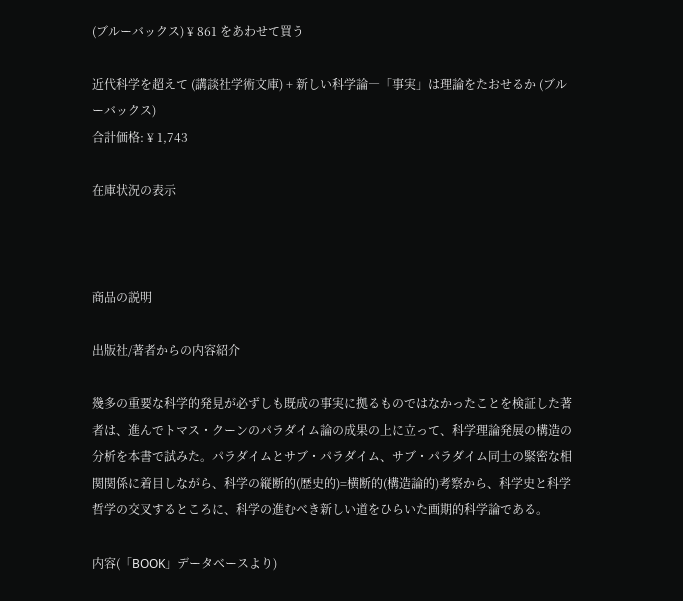(ブルーバックス) ¥ 861 をあわせて買う

近代科学を超えて (講談社学術文庫) + 新しい科学論―「事実」は理論をたおせるか (ブルーバックス)
合計価格: ¥ 1,743

在庫状況の表示



商品の説明

出版社/著者からの内容紹介

幾多の重要な科学的発見が必ずしも既成の事実に拠るものではなかったことを検証した著者は、進んでトマス・クーンのパラダイム論の成果の上に立って、科学理論発展の構造の分析を本書で試みた。パラダイムとサブ・パラダイム、サブ・パラダイム同士の緊密な相関関係に着目しながら、科学の縦断的(歴史的)=横断的(構造論的)考察から、科学史と科学哲学の交叉するところに、科学の進むべき新しい道をひらいた画期的科学論である。

内容(「BOOK」データベースより)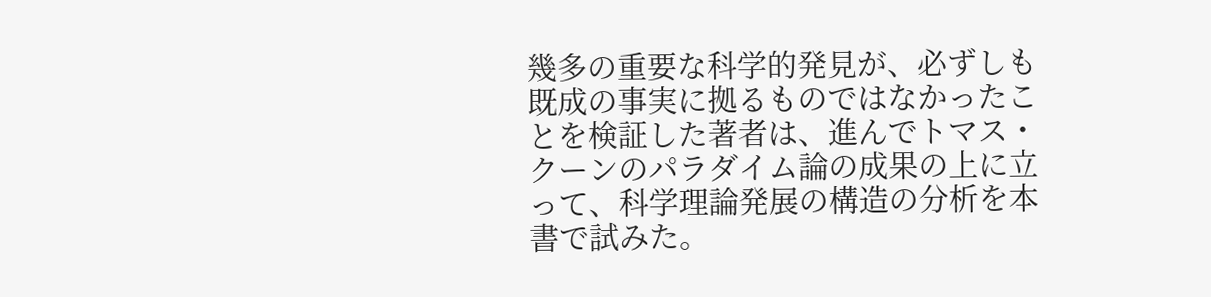幾多の重要な科学的発見が、必ずしも既成の事実に拠るものではなかったことを検証した著者は、進んでトマス・クーンのパラダイム論の成果の上に立って、科学理論発展の構造の分析を本書で試みた。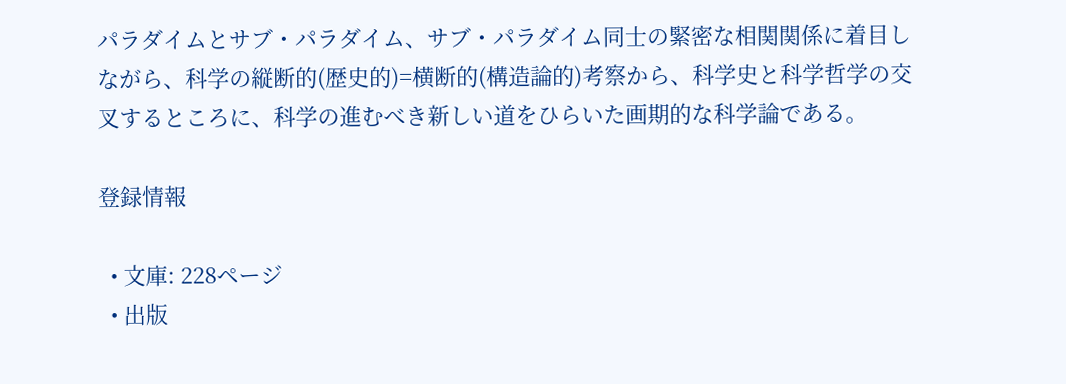パラダイムとサブ・パラダイム、サブ・パラダイム同士の緊密な相関関係に着目しながら、科学の縦断的(歴史的)=横断的(構造論的)考察から、科学史と科学哲学の交叉するところに、科学の進むべき新しい道をひらいた画期的な科学論である。

登録情報

  • 文庫: 228ページ
  • 出版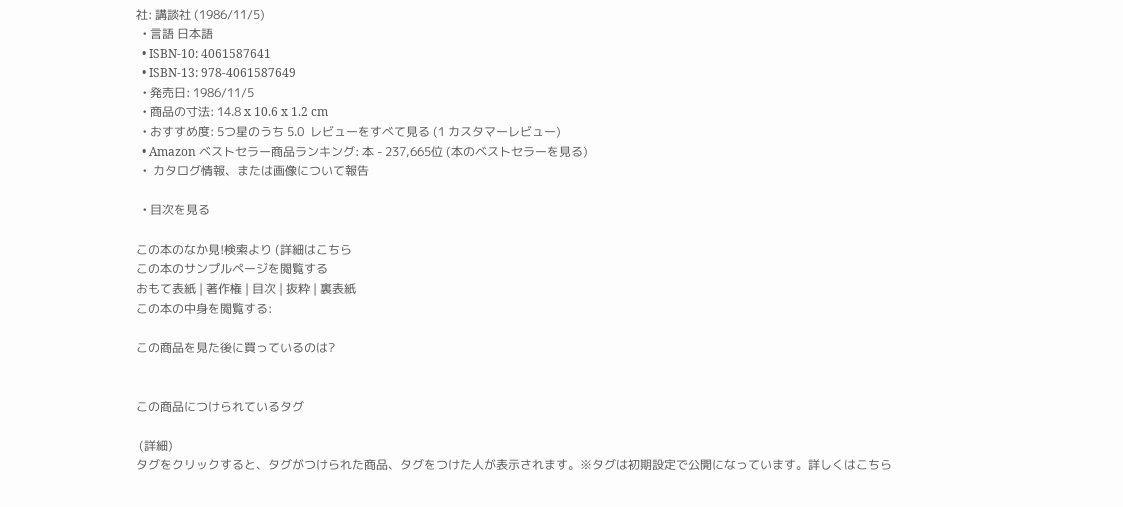社: 講談社 (1986/11/5)
  • 言語 日本語
  • ISBN-10: 4061587641
  • ISBN-13: 978-4061587649
  • 発売日: 1986/11/5
  • 商品の寸法: 14.8 x 10.6 x 1.2 cm
  • おすすめ度: 5つ星のうち 5.0  レビューをすべて見る (1 カスタマーレビュー)
  • Amazon ベストセラー商品ランキング: 本 - 237,665位 (本のベストセラーを見る)
  •  カタログ情報、または画像について報告

  • 目次を見る

この本のなか見!検索より (詳細はこちら
この本のサンプルページを閲覧する
おもて表紙 | 著作権 | 目次 | 抜粋 | 裏表紙
この本の中身を閲覧する:

この商品を見た後に買っているのは?


この商品につけられているタグ

 (詳細)
タグをクリックすると、タグがつけられた商品、タグをつけた人が表示されます。※タグは初期設定で公開になっています。詳しくはこちら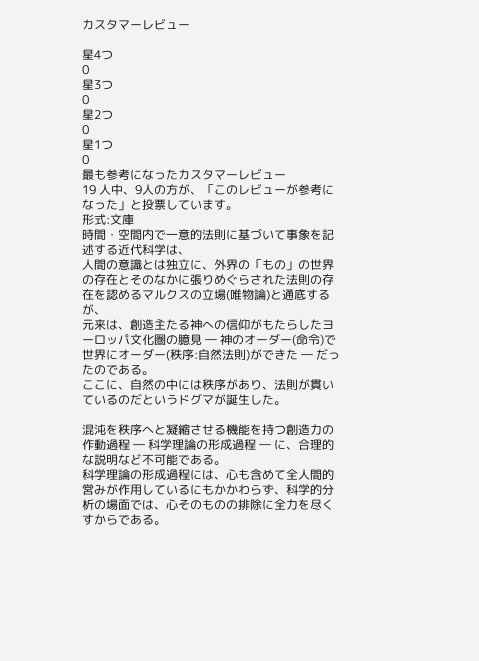カスタマーレビュー

星4つ
0
星3つ
0
星2つ
0
星1つ
0
最も参考になったカスタマーレビュー
19 人中、9人の方が、「このレビューが参考になった」と投票しています。
形式:文庫
時間・空間内で一意的法則に基づいて事象を記述する近代科学は、
人間の意識とは独立に、外界の「もの」の世界の存在とそのなかに張りめぐらされた法則の存在を認めるマルクスの立場(唯物論)と通底するが、
元来は、創造主たる神への信仰がもたらしたヨーロッパ文化圏の臆見 ― 神のオーダー(命令)で世界にオーダー(秩序:自然法則)ができた ― だったのである。
ここに、自然の中には秩序があり、法則が貫いているのだというドグマが誕生した。

混沌を秩序へと凝縮させる機能を持つ創造力の作動過程 ― 科学理論の形成過程 ― に、合理的な説明など不可能である。
科学理論の形成過程には、心も含めて全人間的営みが作用しているにもかかわらず、科学的分析の場面では、心そのものの排除に全力を尽くすからである。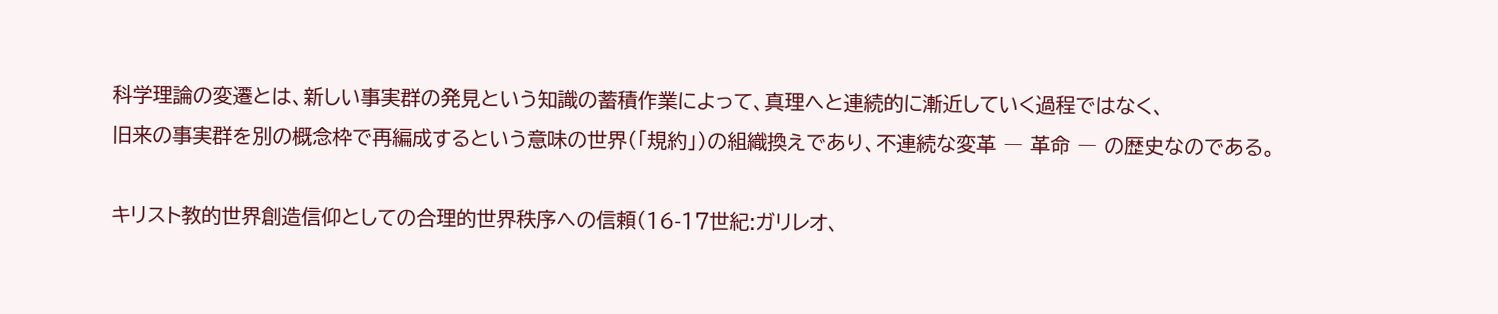科学理論の変遷とは、新しい事実群の発見という知識の蓄積作業によって、真理へと連続的に漸近していく過程ではなく、
旧来の事実群を別の概念枠で再編成するという意味の世界(「規約」)の組織換えであり、不連続な変革 ― 革命 ― の歴史なのである。

キリスト教的世界創造信仰としての合理的世界秩序への信頼(16-17世紀:ガリレオ、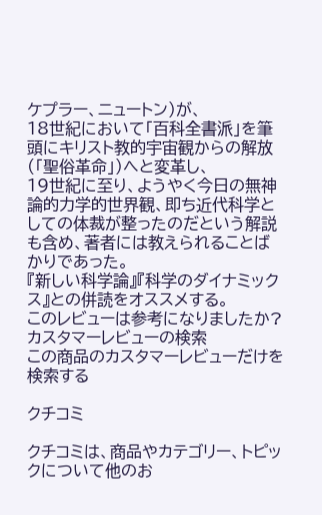ケプラー、ニュートン)が、
18世紀において「百科全書派」を筆頭にキリスト教的宇宙観からの解放(「聖俗革命」)へと変革し、
19世紀に至り、ようやく今日の無神論的力学的世界観、即ち近代科学としての体裁が整ったのだという解説も含め、著者には教えられることばかりであった。
『新しい科学論』『科学のダイナミックス』との併読をオススメする。
このレビューは参考になりましたか?
カスタマーレビューの検索
この商品のカスタマーレビューだけを検索する

クチコミ

クチコミは、商品やカテゴリー、トピックについて他のお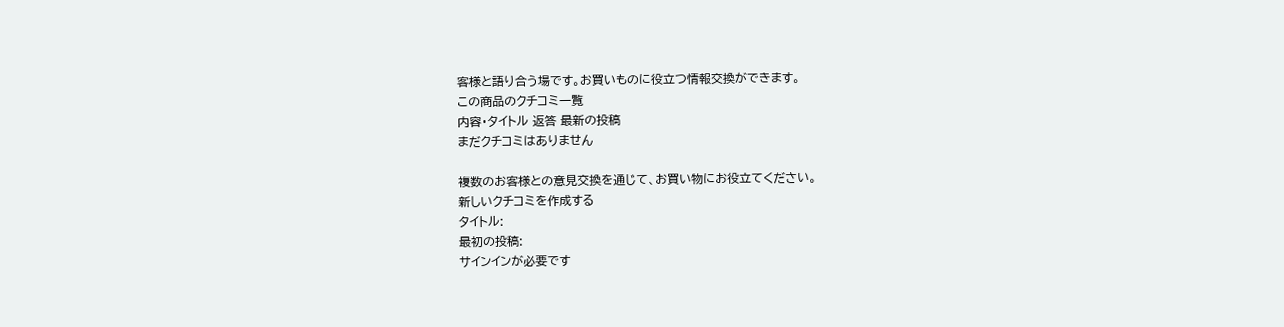客様と語り合う場です。お買いものに役立つ情報交換ができます。
この商品のクチコミ一覧
内容・タイトル 返答 最新の投稿
まだクチコミはありません

複数のお客様との意見交換を通じて、お買い物にお役立てください。
新しいクチコミを作成する
タイトル:
最初の投稿:
サインインが必要です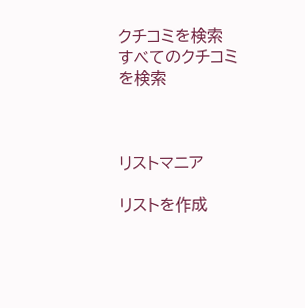クチコミを検索
すべてのクチコミを検索



リストマニア

リストを作成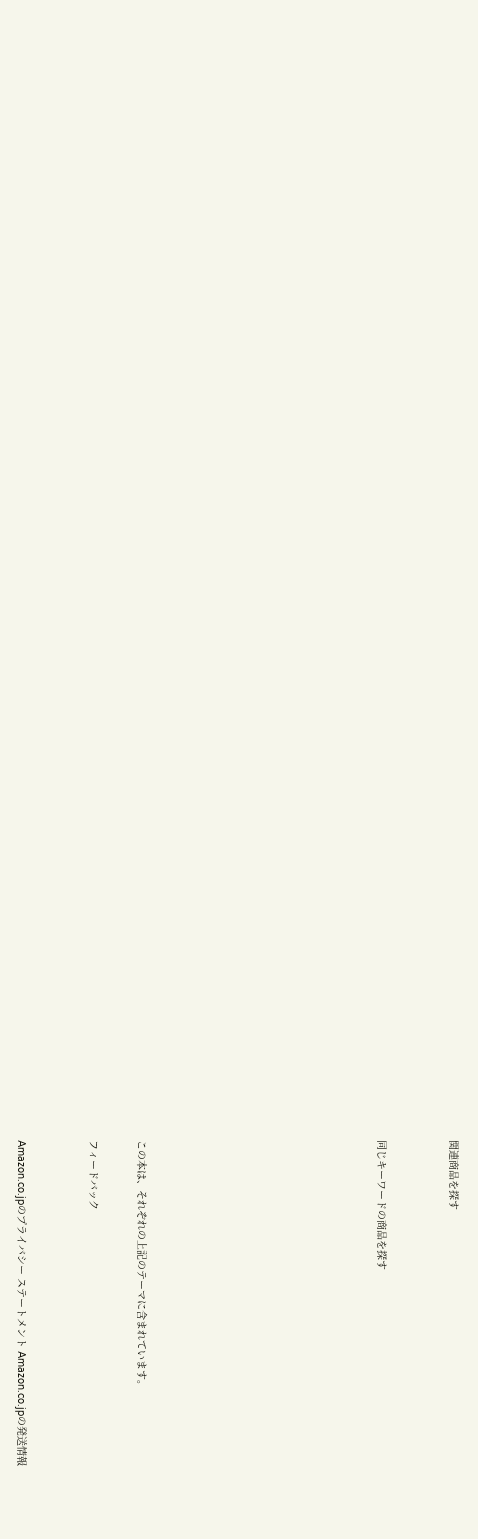関連商品を探す


同じキーワードの商品を探す









この本は、それぞれの上記のテーマに含まれています。

フィードバック


Amazon.co.jpのプライバシー ステートメント Amazon.co.jpの発送情報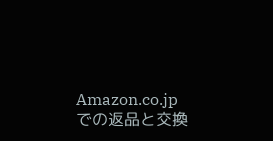Amazon.co.jpでの返品と交換